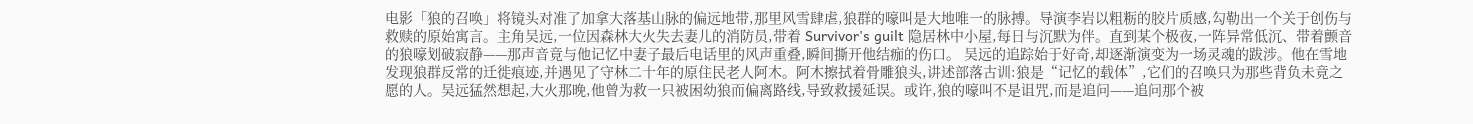电影「狼的召唤」将镜头对准了加拿大落基山脉的偏远地带,那里风雪肆虐,狼群的嚎叫是大地唯一的脉搏。导演李岩以粗粝的胶片质感,勾勒出一个关于创伤与救赎的原始寓言。主角吴远,一位因森林大火失去妻儿的消防员,带着 Survivor's guilt 隐居林中小屋,每日与沉默为伴。直到某个极夜,一阵异常低沉、带着颤音的狼嚎划破寂静——那声音竟与他记忆中妻子最后电话里的风声重叠,瞬间撕开他结痂的伤口。 吴远的追踪始于好奇,却逐渐演变为一场灵魂的跋涉。他在雪地发现狼群反常的迁徙痕迹,并遇见了守林二十年的原住民老人阿木。阿木擦拭着骨雕狼头,讲述部落古训:狼是“记忆的载体”,它们的召唤只为那些背负未竟之愿的人。吴远猛然想起,大火那晚,他曾为救一只被困幼狼而偏离路线,导致救援延误。或许,狼的嚎叫不是诅咒,而是追问——追问那个被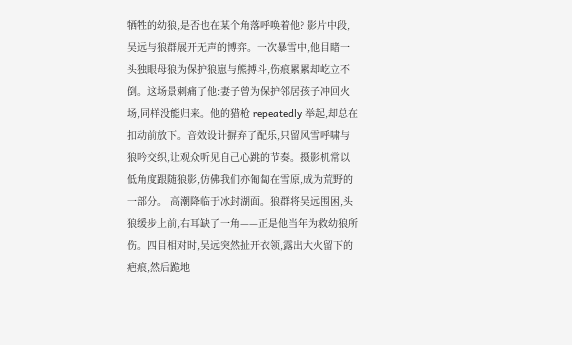牺牲的幼狼,是否也在某个角落呼唤着他? 影片中段,吴远与狼群展开无声的博弈。一次暴雪中,他目睹一头独眼母狼为保护狼崽与熊搏斗,伤痕累累却屹立不倒。这场景刺痛了他:妻子曾为保护邻居孩子冲回火场,同样没能归来。他的猎枪 repeatedly 举起,却总在扣动前放下。音效设计摒弃了配乐,只留风雪呼啸与狼吟交织,让观众听见自己心跳的节奏。摄影机常以低角度跟随狼影,仿佛我们亦匍匐在雪原,成为荒野的一部分。 高潮降临于冰封湖面。狼群将吴远围困,头狼缓步上前,右耳缺了一角——正是他当年为救幼狼所伤。四目相对时,吴远突然扯开衣领,露出大火留下的疤痕,然后跪地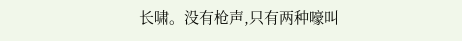长啸。没有枪声,只有两种嚎叫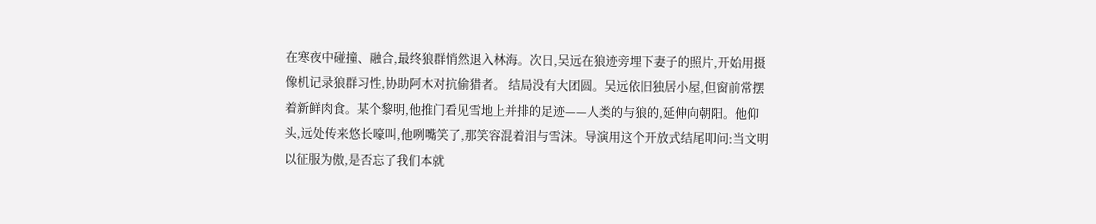在寒夜中碰撞、融合,最终狼群悄然退入林海。次日,吴远在狼迹旁埋下妻子的照片,开始用摄像机记录狼群习性,协助阿木对抗偷猎者。 结局没有大团圆。吴远依旧独居小屋,但窗前常摆着新鲜肉食。某个黎明,他推门看见雪地上并排的足迹——人类的与狼的,延伸向朝阳。他仰头,远处传来悠长嚎叫,他咧嘴笑了,那笑容混着泪与雪沫。导演用这个开放式结尾叩问:当文明以征服为傲,是否忘了我们本就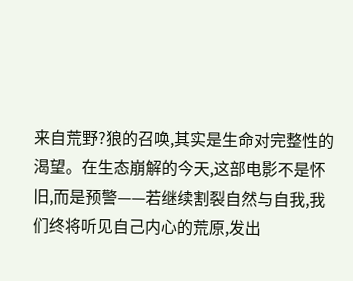来自荒野?狼的召唤,其实是生命对完整性的渴望。在生态崩解的今天,这部电影不是怀旧,而是预警——若继续割裂自然与自我,我们终将听见自己内心的荒原,发出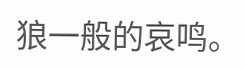狼一般的哀鸣。